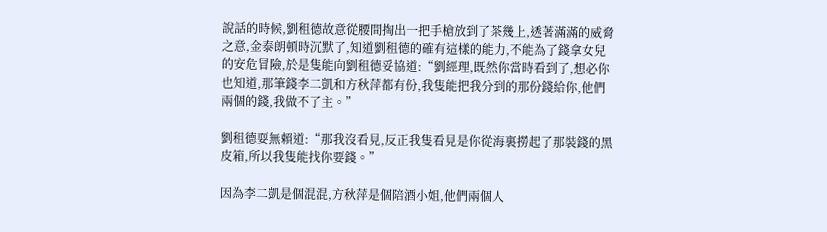說話的時候,劉租德故意從腰間掏出一把手槍放到了茶幾上,透著滿滿的威脅之意,金泰朗頓時沉默了,知道劉租德的確有這樣的能力,不能為了錢拿女兒的安危冒險,於是隻能向劉租德妥協道:“劉經理,既然你當時看到了,想必你也知道,那筆錢李二凱和方秋萍都有份,我隻能把我分到的那份錢給你,他們兩個的錢,我做不了主。”

劉租德耍無賴道:“那我沒看見,反正我隻看見是你從海裏撈起了那裝錢的黑皮箱,所以我隻能找你要錢。”

因為李二凱是個混混,方秋萍是個陪酒小姐,他們兩個人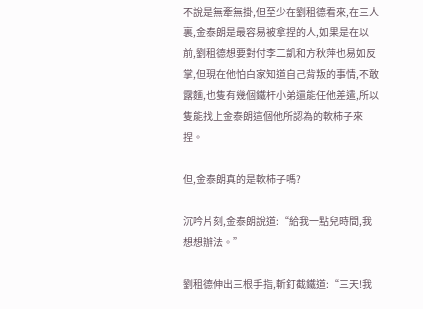不說是無牽無掛,但至少在劉租德看來,在三人裏,金泰朗是最容易被拿捏的人,如果是在以前,劉租德想要對付李二凱和方秋萍也易如反掌,但現在他怕白家知道自己背叛的事情,不敢露麵,也隻有幾個鐵杆小弟還能任他差遣,所以隻能找上金泰朗這個他所認為的軟柿子來捏。

但,金泰朗真的是軟柿子嗎?

沉吟片刻,金泰朗說道:“給我一點兒時間,我想想辦法。”

劉租德伸出三根手指,斬釘截鐵道:“三天!我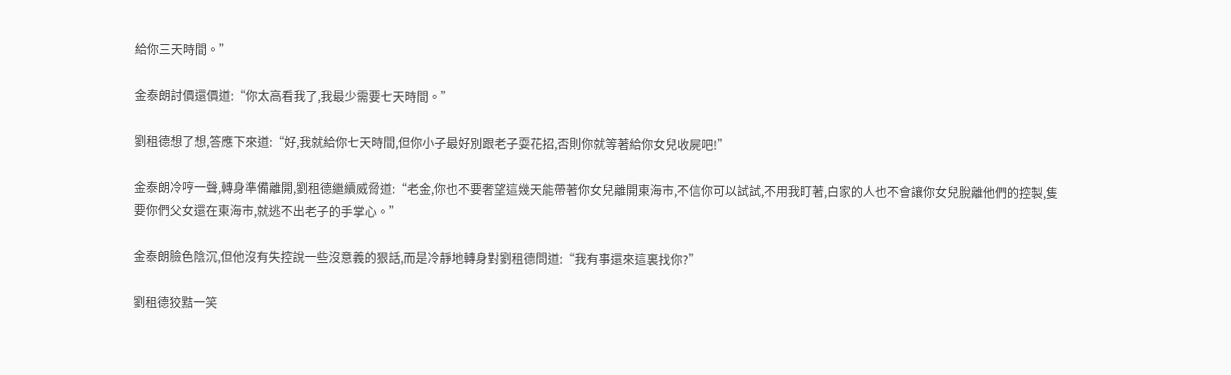給你三天時間。”

金泰朗討價還價道:“你太高看我了,我最少需要七天時間。”

劉租德想了想,答應下來道:“好,我就給你七天時間,但你小子最好別跟老子耍花招,否則你就等著給你女兒收屍吧!”

金泰朗冷哼一聲,轉身準備離開,劉租德繼續威脅道:“老金,你也不要奢望這幾天能帶著你女兒離開東海市,不信你可以試試,不用我盯著,白家的人也不會讓你女兒脫離他們的控製,隻要你們父女還在東海市,就逃不出老子的手掌心。”

金泰朗臉色陰沉,但他沒有失控說一些沒意義的狠話,而是冷靜地轉身對劉租德問道:“我有事還來這裏找你?”

劉租德狡黠一笑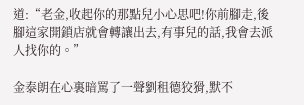道:“老金,收起你的那點兒小心思吧!你前腳走,後腳這家開鎖店就會轉讓出去,有事兒的話,我會去派人找你的。”

金泰朗在心裏暗罵了一聲劉租德狡猾,默不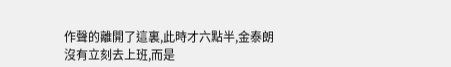作聲的離開了這裏,此時才六點半,金泰朗沒有立刻去上班,而是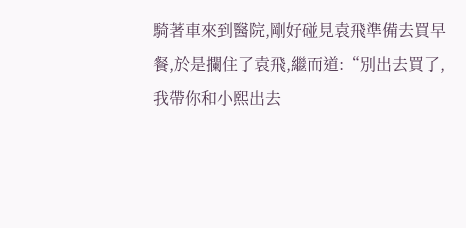騎著車來到醫院,剛好碰見袁飛準備去買早餐,於是攔住了袁飛,繼而道:“別出去買了,我帶你和小熙出去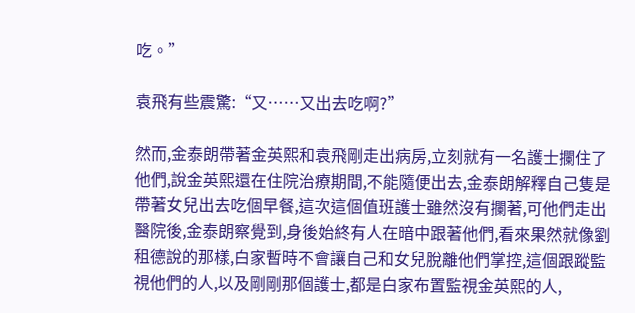吃。”

袁飛有些震驚:“又……又出去吃啊?”

然而,金泰朗帶著金英熙和袁飛剛走出病房,立刻就有一名護士攔住了他們,說金英熙還在住院治療期間,不能隨便出去,金泰朗解釋自己隻是帶著女兒出去吃個早餐,這次這個值班護士雖然沒有攔著,可他們走出醫院後,金泰朗察覺到,身後始終有人在暗中跟著他們,看來果然就像劉租德說的那樣,白家暫時不會讓自己和女兒脫離他們掌控,這個跟蹤監視他們的人,以及剛剛那個護士,都是白家布置監視金英熙的人,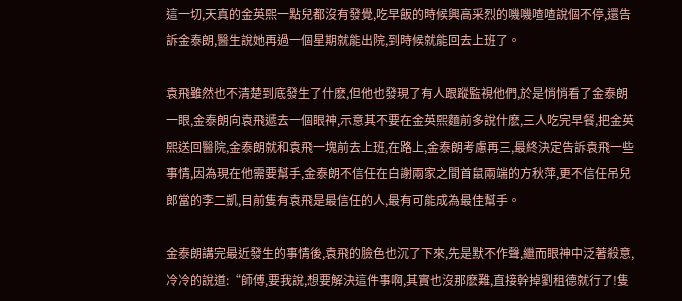這一切,天真的金英熙一點兒都沒有發覺,吃早飯的時候興高采烈的嘰嘰喳喳說個不停,還告訴金泰朗,醫生說她再過一個星期就能出院,到時候就能回去上班了。

袁飛雖然也不清楚到底發生了什麽,但他也發現了有人跟蹤監視他們,於是悄悄看了金泰朗一眼,金泰朗向袁飛遞去一個眼神,示意其不要在金英熙麵前多說什麽,三人吃完早餐,把金英熙送回醫院,金泰朗就和袁飛一塊前去上班,在路上,金泰朗考慮再三,最終決定告訴袁飛一些事情,因為現在他需要幫手,金泰朗不信任在白謝兩家之間首鼠兩端的方秋萍,更不信任吊兒郎當的李二凱,目前隻有袁飛是最信任的人,最有可能成為最佳幫手。

金泰朗講完最近發生的事情後,袁飛的臉色也沉了下來,先是默不作聲,繼而眼神中泛著殺意,冷冷的說道:“師傅,要我說,想要解決這件事啊,其實也沒那麽難,直接幹掉劉租德就行了!隻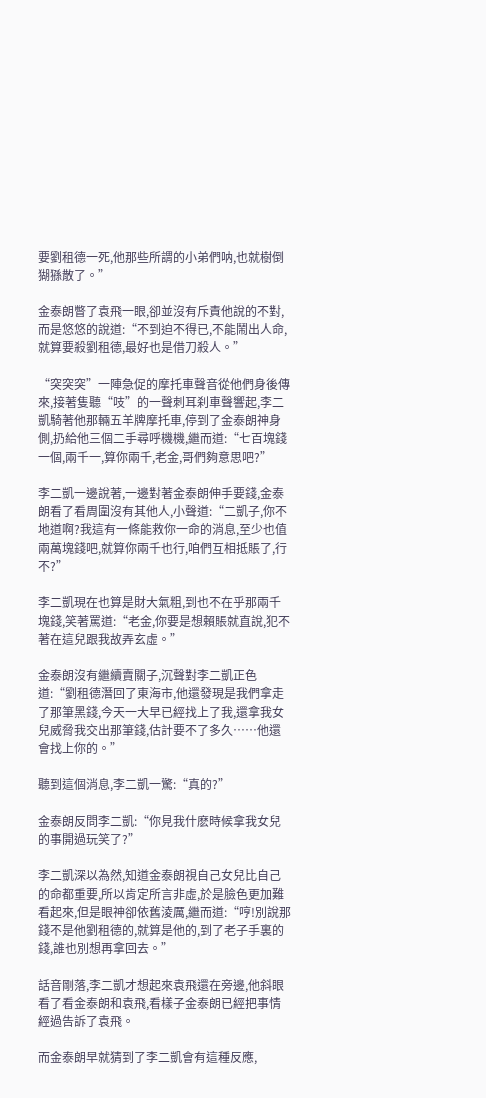要劉租德一死,他那些所謂的小弟們呐,也就樹倒猢猻散了。”

金泰朗瞥了袁飛一眼,卻並沒有斥責他說的不對,而是悠悠的說道:“不到迫不得已,不能鬧出人命,就算要殺劉租德,最好也是借刀殺人。”

“突突突”一陣急促的摩托車聲音從他們身後傳來,接著隻聽“吱”的一聲刺耳刹車聲響起,李二凱騎著他那輛五羊牌摩托車,停到了金泰朗神身側,扔給他三個二手尋呼機機,繼而道:“七百塊錢一個,兩千一,算你兩千,老金,哥們夠意思吧?”

李二凱一邊說著,一邊對著金泰朗伸手要錢,金泰朗看了看周圍沒有其他人,小聲道:“二凱子,你不地道啊?我這有一條能救你一命的消息,至少也值兩萬塊錢吧,就算你兩千也行,咱們互相抵賬了,行不?”

李二凱現在也算是財大氣粗,到也不在乎那兩千塊錢,笑著罵道:“老金,你要是想賴賬就直說,犯不著在這兒跟我故弄玄虛。”

金泰朗沒有繼續賣關子,沉聲對李二凱正色道:“劉租德潛回了東海市,他還發現是我們拿走了那筆黑錢,今天一大早已經找上了我,還拿我女兒威脅我交出那筆錢,估計要不了多久……他還會找上你的。”

聽到這個消息,李二凱一驚:“真的?”

金泰朗反問李二凱:“你見我什麽時候拿我女兒的事開過玩笑了?”

李二凱深以為然,知道金泰朗視自己女兒比自己的命都重要,所以肯定所言非虛,於是臉色更加難看起來,但是眼神卻依舊淩厲,繼而道:“哼!別說那錢不是他劉租德的,就算是他的,到了老子手裏的錢,誰也別想再拿回去。”

話音剛落,李二凱才想起來袁飛還在旁邊,他斜眼看了看金泰朗和袁飛,看樣子金泰朗已經把事情經過告訴了袁飛。

而金泰朗早就猜到了李二凱會有這種反應,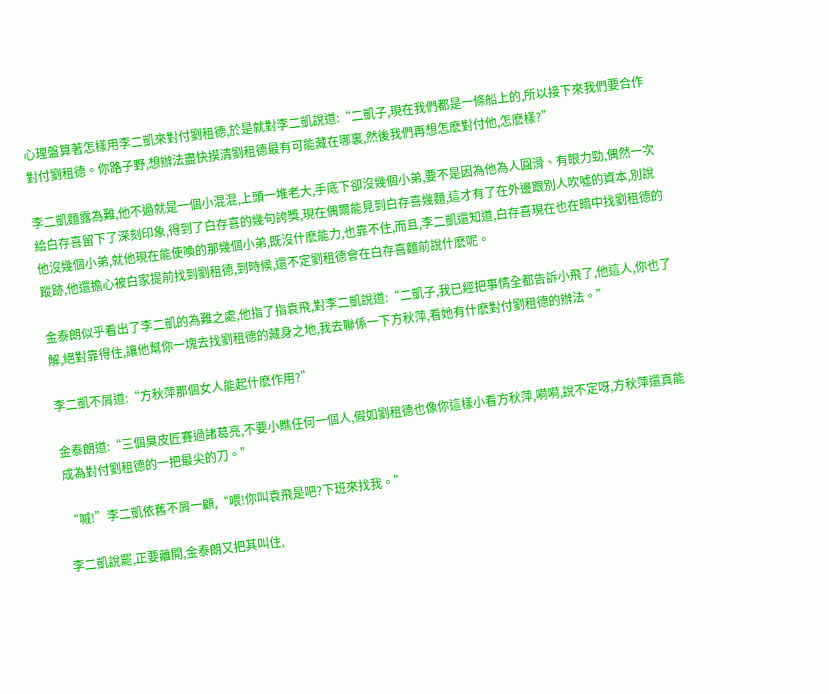心理盤算著怎樣用李二凱來對付劉租德,於是就對李二凱說道:“二凱子,現在我們都是一條船上的,所以接下來我們要合作對付劉租德。你路子野,想辦法盡快摸清劉租德最有可能藏在哪裏,然後我們再想怎麽對付他,怎麽樣?”

李二凱麵露為難,他不過就是一個小混混,上頭一堆老大,手底下卻沒幾個小弟,要不是因為他為人圓滑、有眼力勁,偶然一次給白存喜留下了深刻印象,得到了白存喜的幾句誇獎,現在偶爾能見到白存喜幾麵,這才有了在外邊跟別人吹噓的資本,別說他沒幾個小弟,就他現在能使喚的那幾個小弟,既沒什麽能力,也靠不住,而且,李二凱還知道,白存喜現在也在暗中找劉租德的蹤跡,他還擔心被白家提前找到劉租德,到時候,還不定劉租德會在白存喜麵前說什麽呢。

金泰朗似乎看出了李二凱的為難之處,他指了指袁飛,對李二凱說道:“二凱子,我已經把事情全都告訴小飛了,他這人,你也了解,絕對靠得住,讓他幫你一塊去找劉租德的藏身之地,我去聯係一下方秋萍,看她有什麽對付劉租德的辦法。”

李二凱不屑道:“方秋萍那個女人能起什麽作用?”

金泰朗道:“三個臭皮匠賽過諸葛亮,不要小瞧任何一個人,假如劉租德也像你這樣小看方秋萍,嗬嗬,說不定呀,方秋萍還真能成為對付劉租德的一把最尖的刀。”

“嘁!”李二凱依舊不屑一顧,“喂!你叫袁飛是吧?下班來找我。”

李二凱說罷,正要離開,金泰朗又把其叫住,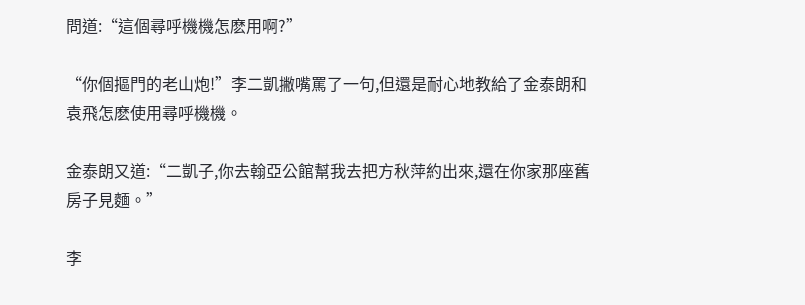問道:“這個尋呼機機怎麽用啊?”

“你個摳門的老山炮!”李二凱撇嘴罵了一句,但還是耐心地教給了金泰朗和袁飛怎麽使用尋呼機機。

金泰朗又道:“二凱子,你去翰亞公館幫我去把方秋萍約出來,還在你家那座舊房子見麵。”

李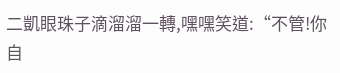二凱眼珠子滴溜溜一轉,嘿嘿笑道:“不管!你自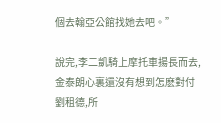個去翰亞公館找她去吧。”

說完,李二凱騎上摩托車揚長而去,金泰朗心裏還沒有想到怎麽對付劉租德,所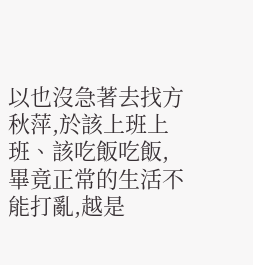以也沒急著去找方秋萍,於該上班上班、該吃飯吃飯,畢竟正常的生活不能打亂,越是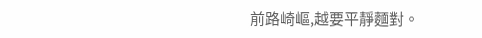前路崎嶇,越要平靜麵對。